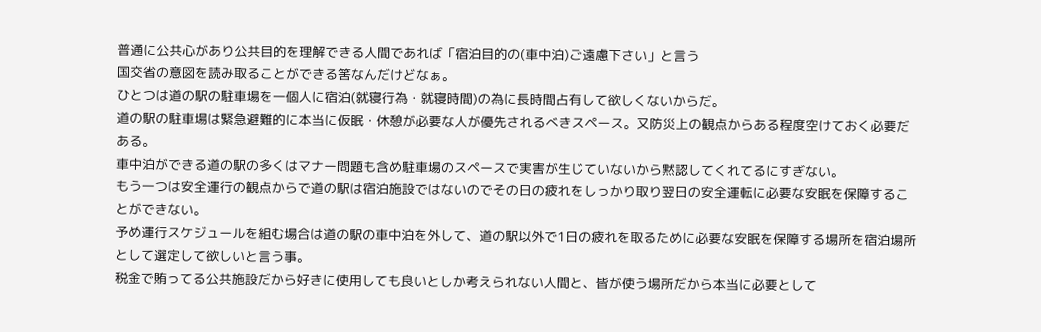普通に公共心があり公共目的を理解できる人間であれば「宿泊目的の(車中泊)ご遠慮下さい」と言う
国交省の意図を読み取ることができる筈なんだけどなぁ。
ひとつは道の駅の駐車場を一個人に宿泊(就寝行為・就寝時間)の為に長時間占有して欲しくないからだ。
道の駅の駐車場は緊急避難的に本当に仮眠・休憩が必要な人が優先されるべきスペース。又防災上の観点からある程度空けておく必要だある。
車中泊ができる道の駅の多くはマナー問題も含め駐車場のスペースで実害が生じていないから黙認してくれてるにすぎない。
もう一つは安全運行の観点からで道の駅は宿泊施設ではないのでその日の疲れをしっかり取り翌日の安全運転に必要な安眠を保障することができない。
予め運行スケジュールを組む場合は道の駅の車中泊を外して、道の駅以外で1日の疲れを取るために必要な安眠を保障する場所を宿泊場所として選定して欲しいと言う事。
税金で賄ってる公共施設だから好きに使用しても良いとしか考えられない人間と、皆が使う場所だから本当に必要として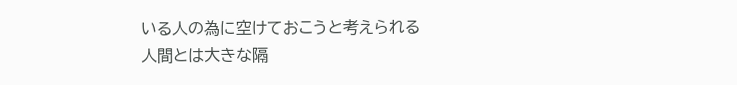いる人の為に空けておこうと考えられる
人間とは大きな隔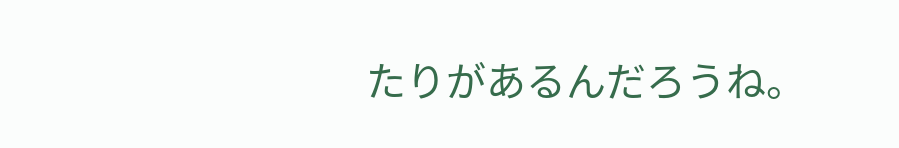たりがあるんだろうね。